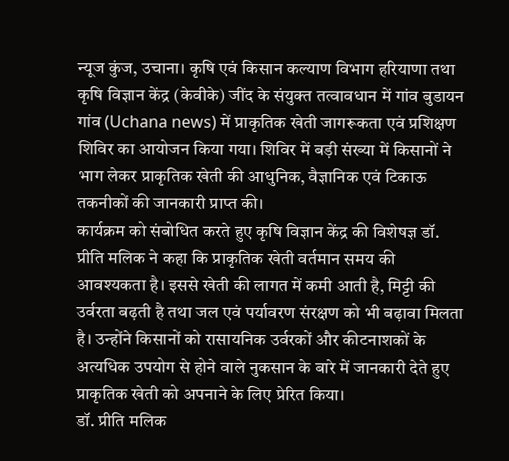न्यूज कुंज, उचाना। कृषि एवं किसान कल्याण विभाग हरियाणा तथा कृषि विज्ञान केंद्र (केवीके) जींद के संयुक्त तत्वावधान में गांव बुडायन गांव (Uchana news) में प्राकृतिक खेती जागरूकता एवं प्रशिक्षण शिविर का आयोजन किया गया। शिविर में बड़ी संख्या में किसानों ने भाग लेकर प्राकृतिक खेती की आधुनिक, वैज्ञानिक एवं टिकाऊ तकनीकों की जानकारी प्राप्त की।
कार्यक्रम को संबोधित करते हुए कृषि विज्ञान केंद्र की विशेषज्ञ डॉ. प्रीति मलिक ने कहा कि प्राकृतिक खेती वर्तमान समय की आवश्यकता है। इससे खेती की लागत में कमी आती है, मिट्टी की उर्वरता बढ़ती है तथा जल एवं पर्यावरण संरक्षण को भी बढ़ावा मिलता है। उन्होंने किसानों को रासायनिक उर्वरकों और कीटनाशकों के अत्यधिक उपयोग से होने वाले नुकसान के बारे में जानकारी देते हुए प्राकृतिक खेती को अपनाने के लिए प्रेरित किया।
डॉ. प्रीति मलिक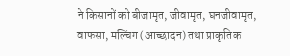ने किसानों को बीजामृत, जीवामृत, घनजीवामृत, वाफसा, मल्चिंग (आच्छादन) तथा प्राकृतिक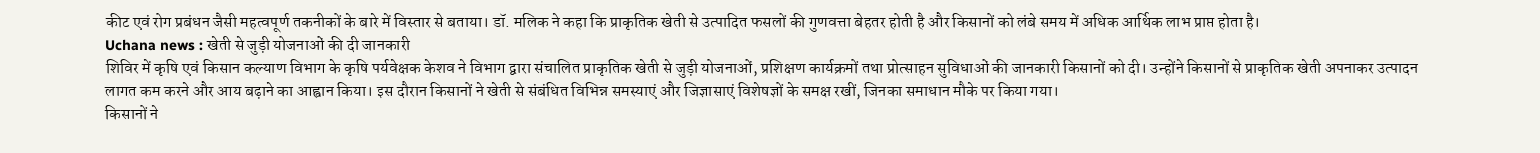कीट एवं रोग प्रबंधन जैसी महत्वपूर्ण तकनीकों के बारे में विस्तार से बताया। डॉ. मलिक ने कहा कि प्राकृतिक खेती से उत्पादित फसलों की गुणवत्ता बेहतर होती है और किसानों को लंबे समय में अधिक आर्थिक लाभ प्राप्त होता है।
Uchana news : खेती से जुड़ी योजनाओं की दी जानकारी
शिविर में कृषि एवं किसान कल्याण विभाग के कृषि पर्यवेक्षक केशव ने विभाग द्वारा संचालित प्राकृतिक खेती से जुड़ी योजनाओं, प्रशिक्षण कार्यक्रमों तथा प्रोत्साहन सुविधाओं की जानकारी किसानों को दी। उन्होंने किसानों से प्राकृतिक खेती अपनाकर उत्पादन लागत कम करने और आय बढ़ाने का आह्वान किया। इस दौरान किसानों ने खेती से संबंधित विभिन्न समस्याएं और जिज्ञासाएं विशेषज्ञों के समक्ष रखीं, जिनका समाधान मौके पर किया गया।
किसानों ने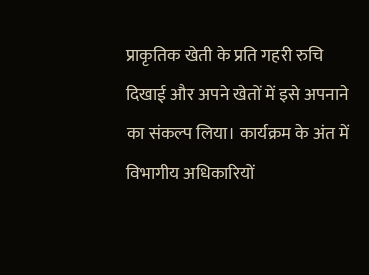प्राकृतिक खेती के प्रति गहरी रुचि दिखाई और अपने खेतों में इसे अपनाने का संकल्प लिया। कार्यक्रम के अंत में विभागीय अधिकारियों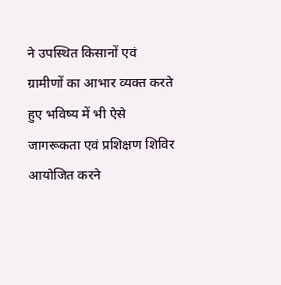ने उपस्थित किसानों एवं ग्रामीणों का आभार व्यक्त करते हुए भविष्य में भी ऐसे जागरूकता एवं प्रशिक्षण शिविर आयोजित करने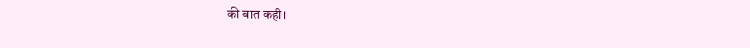की बात कही।